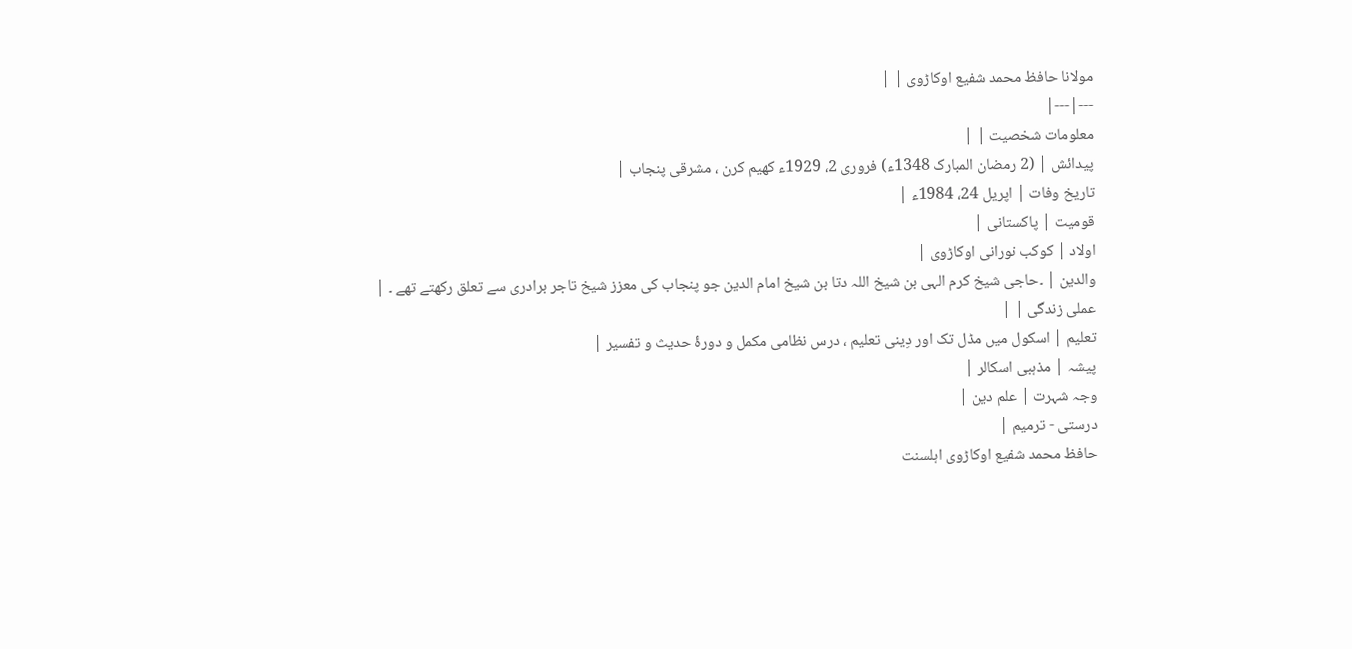مولانا حافظ محمد شفیع اوکاڑوی | |
---|---|
معلومات شخصیت | |
پیدائش | (2 رمضان المبارک 1348ء) فروری 2، 1929ء کھیم کرن ، مشرقی پنجاب |
تاریخ وفات | اپریل 24، 1984ء |
قومیت | پاکستانی |
اولاد | کوکب نورانی اوکاڑوی |
والدین | ۔حاجی شیخ کرم الہی بن شیخ اللہ دتا بن شیخ امام الدین جو پنجاب کی معزز شیخ تاجر برادری سے تعلق رکھتے تھے ۔ |
عملی زندگی | |
تعليم | اسکول میں مڈل تک اور دِینی تعلیم ، درس نظامی مکمل و دورۂ حدیث و تفسیر |
پیشہ | مذہبی اسکالر |
وجہ شہرت | علم دین |
درستی - ترمیم |
حافظ محمد شفیع اوکاڑوی اہلسنت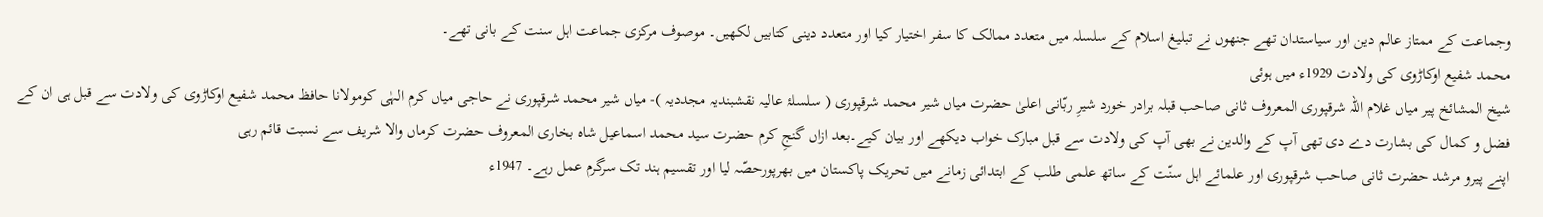وجماعت کے ممتاز عالم دین اور سیاستدان تھے جنھوں نے تبلیغ اسلام کے سلسلہ میں متعدد ممالک کا سفر اختیار کیا اور متعدد دینی کتابیں لکھیں۔ موصوف مرکزی جماعت اہل سنت کے بانی تھے۔
محمد شفیع اوکاڑوی کی ولادت 1929ء میں ہوئی
شیخ المشائخ پیر میاں غلام اللہ شرقپوری المعروف ثانی صاحب قبلہ برادر خورد شیرِ ربّانی اعلیٰ حضرت میاں شیر محمد شرقپوری ( سلسلۂ عالیہ نقشبندیہ مجددیہ )- میاں شیر محمد شرقپوری نے حاجی میاں کرم الہٰی کومولانا حافظ محمد شفیع اوکاڑوی کی ولادت سے قبل ہی ان کے فضل و کمال کی بشارت دے دی تھی آپ کے والدین نے بھی آپ کی ولادت سے قبل مبارک خواب دیکھے اور بیان کیے۔بعد ازاں گنجِ کرم حضرت سید محمد اسماعیل شاہ بخاری المعروف حضرت کرماں والا شریف سے نسبت قائم رہی
اپنے پیرو مرشد حضرت ثانی صاحب شرقپوری اور علمائے اہل سنّت کے ساتھ علمی طلب کے ابتدائی زمانے میں تحریک پاکستان میں بھرپورحصّہ لیا اور تقسیم ہند تک سرگرم عمل رہے۔ 1947ء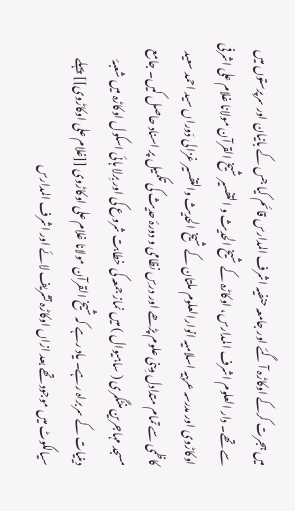میں ہجرت کرکے اوکاڑہ آ گئے اور جامعہ حنفیہ اشرف المدارس قائم کیا جس کے بانیان اور سرپرستوں میں سے تھے۔ دار العلوم اشرف المدارس، اوکاڑہ کے شیخ الحدیث و التفسیر شیخ القرآن مولانا غلام علی اشرفی اوکاڑوی اور مدرسہ عربیہ اسلامیہ انوارالعلوم ملتان کے شیخ الحدیث والتفسیر غزالی دَوراں سید احمد سعید کاظمی سے تمام متدادل دِینی علوم پڑھے اور درسِ نظامی و دورۂ حدیث کی تکمیل پر اسناد حاصل کیں۔ جامع مسجد مہاجرین منٹگمری ( ساہیوال ) میں نماز جمعہ کی خطابت شروع کی اور بِرلا ہائی اسکول اوکاڑہ میں شعبۂ دینیات کے سربراہ رہے۔ یاد رہے کہ شیخ القرآن مولانا غلام علی اوکاڑوی [[غلام علی اوکاڑوی]] پہلے سیالکوٹ میں موجود تھے بعد ازاں اوکاڑہ تشریف لائے اور اشرف المدارس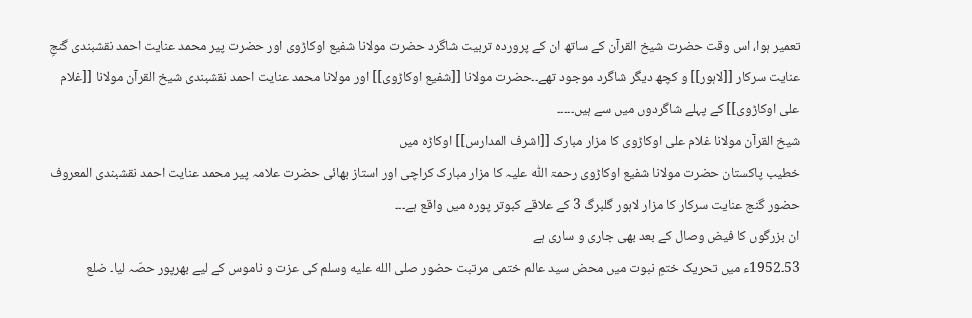تعمیر ہوا، اس وقت حضرت شیخ القرآن کے ساتھ ان کے پروردہ تربیت شاگرد حضرت مولانا شفیع اوکاڑوی اور حضرت پیر محمد عنایت احمد نقشبندی گنجِ عنایت سرکار [[لاہور]] و کچھ دیگر شاگرد موجود تھے۔۔حضرت مولانا [[شفیع اوکاڑوی]] اور مولانا محمد عنایت احمد نقشبندی شیخ القرآن مولانا [[غلام علی اوکاڑوی]] کے پہلے شاگردوں میں سے ہیں۔۔۔۔۔
شیخ القرآن مولانا غلام علی اوکاڑوی کا مزار مبارک [[اشرف المدارس]] اوکاڑہ میں
خطیب پاکستان حضرت مولانا شفیع اوکاڑوی رحمۃ اللّٰہ علیہ کا مزار مبارک کراچی اور استاز بھائی حضرت علامہ پیر محمد عنایت احمد نقشبندی المعروف حضور گنج عنایت سرکار کا مزار لاہور گلبرگ 3 کے علاقے کبوتر پورہ میں واقع ہے۔۔۔
ان بزرگوں کا فیض وصال کے بعد بھی جاری و ساری ہے
53۔1952ء میں تحریک ختمِ نبوت میں محض سید عالم ختمی مرتبت حضور صلى الله عليه وسلم کی عزت و ناموس کے لیے بھرپور حصّہ لیا۔ ضلع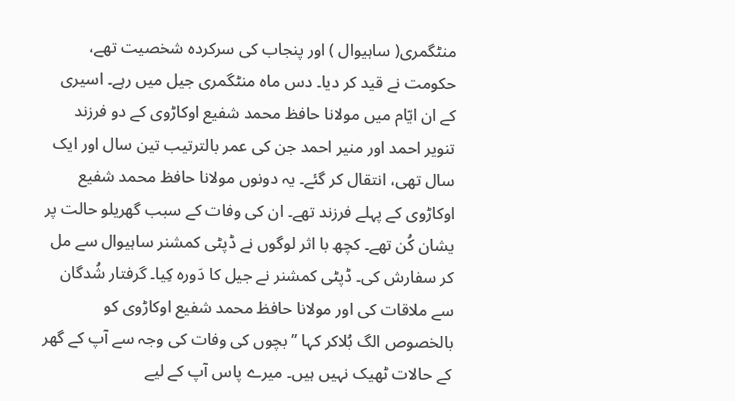منٹگمری( ساہیوال ) اور پنجاب کی سرکردہ شخصیت تھے، حکومت نے قید کر دیا۔ دس ماہ منٹگمری جیل میں رہے۔ اسیری کے ان ایّام میں مولانا حافظ محمد شفیع اوکاڑوی کے دو فرزند تنویر احمد اور منیر احمد جن کی عمر بالترتیب تین سال اور ایک سال تھی، انتقال کر گئے۔ یہ دونوں مولانا حافظ محمد شفیع اوکاڑوی کے پہلے فرزند تھے۔ ان کی وفات کے سبب گھریلو حالت پر یشان کُن تھے۔ کچھ با اثر لوگوں نے ڈپٹی کمشنر ساہیوال سے مل کر سفارش کی۔ ڈپٹی کمشنر نے جیل کا دَورہ کِیا۔ گرفتار شُدگان سے ملاقات کی اور مولانا حافظ محمد شفیع اوکاڑوی کو بالخصوص الگ بُلاکر کہا ’’ بچوں کی وفات کی وجہ سے آپ کے گھر کے حالات ٹھیک نہیں ہیں۔ میرے پاس آپ کے لیے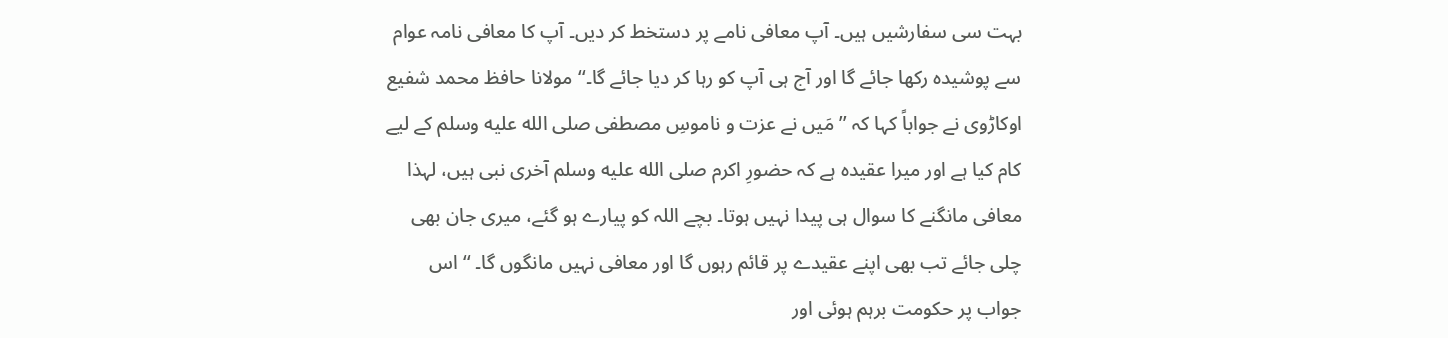بہت سی سفارشیں ہیں۔ آپ معافی نامے پر دستخط کر دیں۔ آپ کا معافی نامہ عوام سے پوشیدہ رکھا جائے گا اور آج ہی آپ کو رہا کر دیا جائے گا۔‘‘ مولانا حافظ محمد شفیع اوکاڑوی نے جواباً کہا کہ ’’ مَیں نے عزت و ناموسِ مصطفی صلى الله عليه وسلم کے لیے کام کیا ہے اور میرا عقیدہ ہے کہ حضورِ اکرم صلى الله عليه وسلم آخری نبی ہیں، لہذا معافی مانگنے کا سوال ہی پیدا نہیں ہوتا۔ بچے اللہ کو پیارے ہو گئے، میری جان بھی چلی جائے تب بھی اپنے عقیدے پر قائم رہوں گا اور معافی نہیں مانگوں گا۔ ‘‘ اس جواب پر حکومت برہم ہوئی اور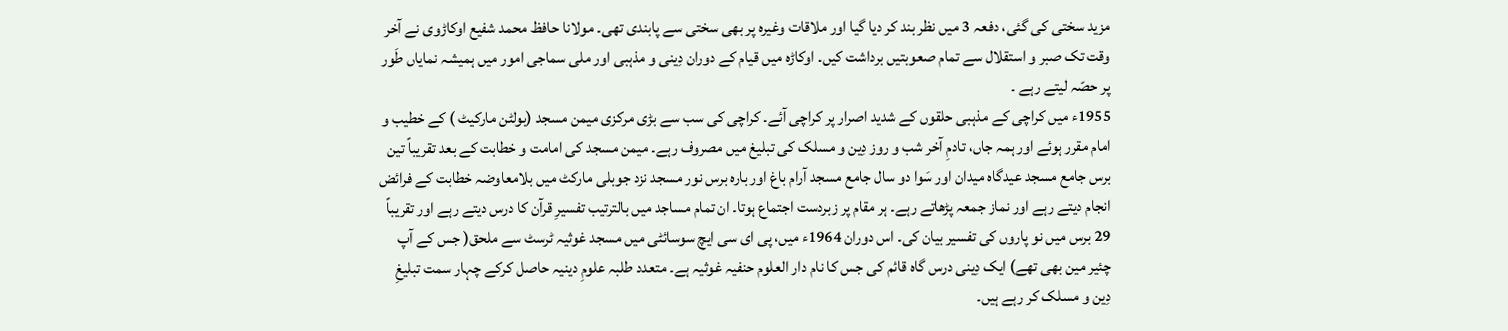مزید سختی کی گئی، دفعہ 3 میں نظر بند کر دیا گیا اور ملاقات وغیرہ پر بھی سختی سے پابندی تھی۔ مولانا حافظ محمد شفیع اوکاڑوی نے آخر وقت تک صبر و استقلال سے تمام صعوبتیں برداشت کیں۔ اوکاڑہ میں قیام کے دوران دِینی و مذہبی اور ملی سماجی امور میں ہمیشہ نمایاں طَور پر حصّہ لیتے رہے ۔
1955ء میں کراچی کے مذہبی حلقوں کے شدید اصرار پر کراچی آئے۔ کراچی کی سب سے بڑی مرکزی میمن مسجد (بولٹن مارکیٹ ) کے خطیب و امام مقرر ہوئے اور ہمہ جاں، تادمِ آخر شب و روز دِین و مسلک کی تبلیغ میں مصروف رہے۔ میمن مسجد کی امامت و خطابت کے بعد تقریباً تین برس جامع مسجد عیدگاہ میدان اور سَوا دو سال جامع مسجد آرام باغ اور بارہ برس نور مسجد نزد جوبلی مارکٹ میں بلامعاوضہ خطابت کے فرائض انجام دیتے رہے اور نماز جمعہ پڑھاتے رہے۔ ہر مقام پر زبردست اجتماع ہوتا۔ ان تمام مساجد میں بالترتیب تفسیرِ قرآن کا درس دیتے رہے اور تقریباً 29 برس میں نو پاروں کی تفسیر بیان کی۔ اس دوران 1964ء میں، پی ای سی ایچ سوسائٹی میں مسجد غوثیہ ٹرسٹ سے ملحق( جس کے آپ چئیر مین بھی تھے) ایک دِینی درس گاہ قائم کی جس کا نام دار العلوم حنفیہ غوثیہ ہے۔ متعدد طلبہ علومِ دینیہ حاصل کرکے چہار سمت تبلیغِ دِین و مسلک کر رہے ہیں۔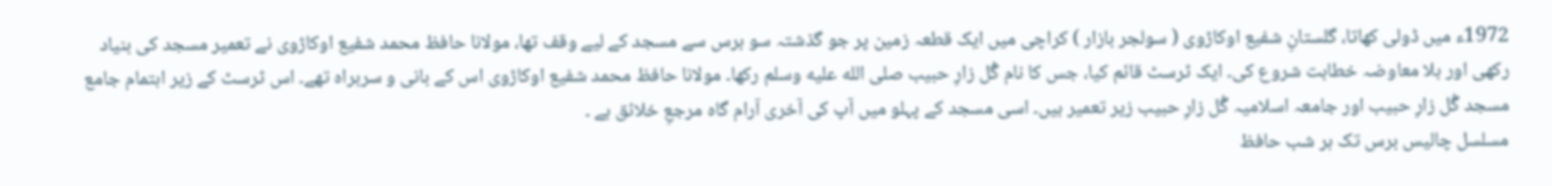1972ء میں ڈولی کھاتا، گلستانِ شفیع اوکاڑوی ( سولجر بازار ) کراچی میں ایک قطعہ زمین پر جو گذشتہ سو برس سے مسجد کے لیے وقف تھا، مولانا حافظ محمد شفیع اوکاڑوی نے تعمیر مسجد کی بنیاد رکھی اور بلا معاوضہ خطابت شروع کی۔ ایک ٹرسٹ قائم کیا، جس کا نام گُل زارِ حبیب صلى الله عليه وسلم رکھا۔ مولانا حافظ محمد شفیع اوکاڑوی اس کے بانی و سربراہ تھے۔ اس ٹرسٹ کے زیر اہتمام جامع مسجد گُل زارِ حبیب اور جامعہ اسلامیہ گُل زارِ حبیب زیر تعمیر ہیں۔ اسی مسجد کے پہلو میں آپ کی آخری آرام گاہ مرجعِ خلائق ہے ۔
مسلسل چالیس برس تک ہر شب حافظ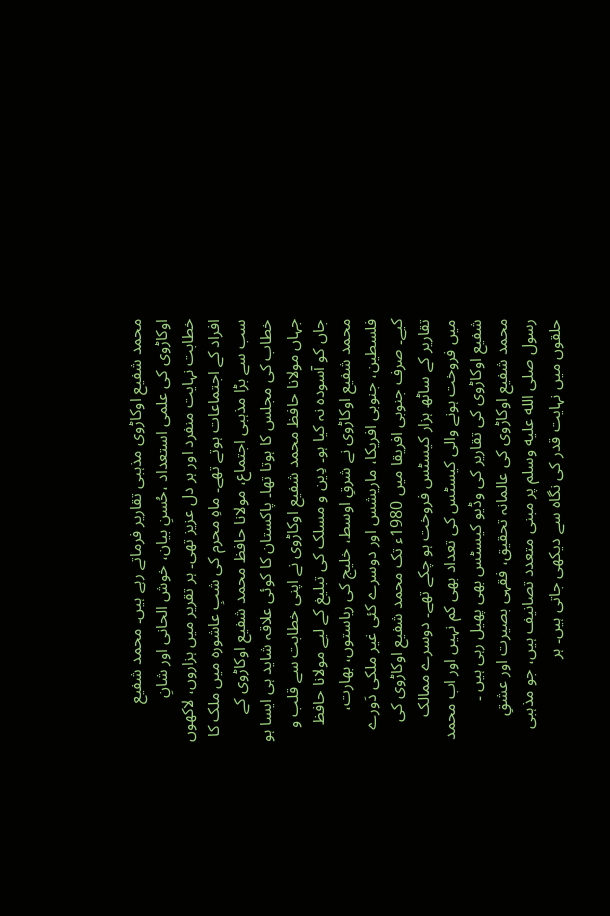محمد شفیع اوکاڑوی مذہبی تقاریر فرماتے رہے ہیں۔ محمد شفیع اوکاڑوی کی علمی استعداد ،حُسنِ بیان، خوش الحانی اور شانِ خطابت نہایت منفرد اور ہر دل عزیز تھی۔ ہر تقریر میں ہزاروں، لاکھوں افراد کے اجتماعات ہوتے تھے۔ ماہِ محرم کی شبِ عاشورہ میں ملک کا سب سے بڑا مذہبی اجتماع، مولانا حافظ محمد شفیع اوکاڑوی کے خطاب کی مجلس کا ہوتا تھا۔ پاکستان کا کوئی علاقہ شاید ہی ایسا ہو جہاں مولانا حافظ محمد شفیع اوکاڑوی نے اپنی خطابت سے قلب و جاں کو آسودہ نہ کیا ہو۔ دِین و مسلک کی تبلیغ کے لیے مولانا حافظ محمد شفیع اوکاڑوی نے شرقِ اوسط، خلیج کی ریاستوں، بھارت، فلسطین، جنوبی افریکا، ماریشس اور دوسرے کئی غیر ملکی دَورے کیے۔ صرف جنوبی افریقا میں 1980ء تک محمد شفیع اوکاڑوی کی تقاریر کے ساٹھ ہزار کیسٹس فروخت ہو چکے تھے۔ دوسرے ممالک میں فروخت ہونے والی کیسٹس کی تعداد بھی کم نہیں اور اب محمد شفیع اوکاڑوی کی تقاریر کی وڈیو کیسٹس بھی پھیل رہی ہیں ۔
محمد شفیع اوکاڑوی کی عالمانہ تحقیق، فقہی بصیرت اور عشقِ رسول صلى الله عليه وسلم پر مبنی متعدد تصانیف ہیں، جو مذہبی حلقوں میں نہایت قدر کی نگاہ سے دیکھی جاتی ہیں۔ ہر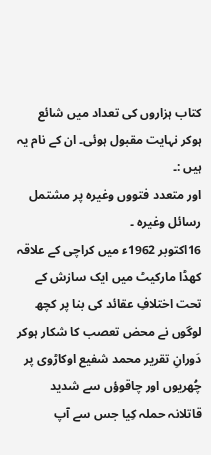کتاب ہزاروں کی تعداد میں شائع ہوکر نہایت مقبول ہوئی۔ ان کے نام یہ ہیں :۔
اور متعدد فتووں وغیرہ پر مشتمل رسائل وغیرہ ۔
16اکتوبر 1962ء میں کراچی کے علاقہ کھڈا مارکیٹ میں ایک سازش کے تحت اختلافِ عقائد کی بنا پر کچھ لوگوں نے محض تعصب کا شکار ہوکر دَورانِ تقریر محمد شفیع اوکاڑوی پر چُھریوں اور چاقوؤں سے شدید قاتلانہ حملہ کِیا جس سے آپ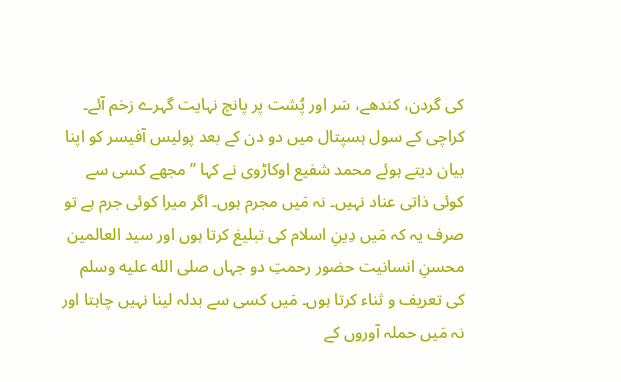کی گردن، کندھے، سَر اور پُشت پر پانچ نہایت گہرے زخم آئے۔ کراچی کے سول ہسپتال میں دو دن کے بعد پولیس آفیسر کو اپنا بیان دیتے ہوئے محمد شفیع اوکاڑوی نے کہا ’’ مجھے کسی سے کوئی ذاتی عناد نہیں۔ نہ مَیں مجرم ہوں۔ اگر میرا کوئی جرم ہے تو صرف یہ کہ مَیں دِینِ اسلام کی تبلیغ کرتا ہوں اور سید العالمین محسنِ انسانیت حضور رحمتِ دو جہاں صلى الله عليه وسلم کی تعریف و ثناء کرتا ہوں۔ مَیں کسی سے بدلہ لینا نہیں چاہتا اور نہ مَیں حملہ آوروں کے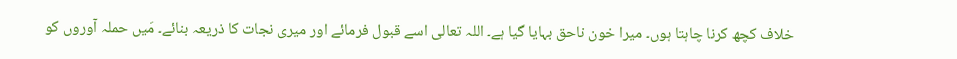خلاف کچھ کرنا چاہتا ہوں۔ میرا خون ناحق بہایا گیا ہے۔ اللہ تعالی اسے قبول فرمائے اور میری نجات کا ذریعہ بنائے۔ مَیں حملہ آوروں کو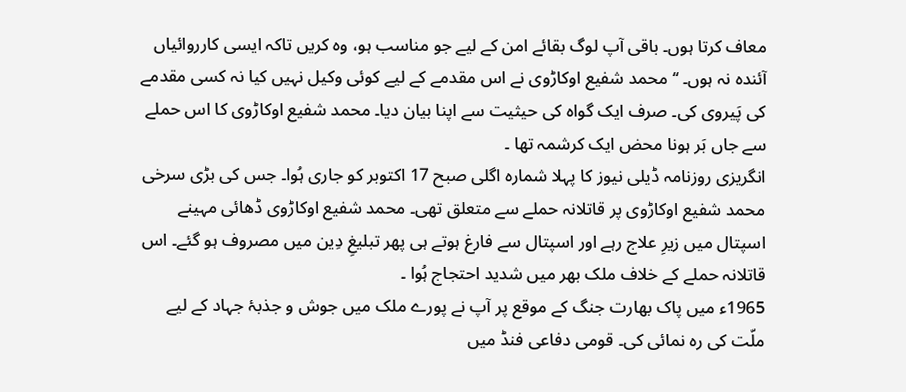معاف کرتا ہوں۔ باقی آپ لوگ بقائے امن کے لیے جو مناسب ہو، وہ کریں تاکہ ایسی کارروائیاں آئندہ نہ ہوں۔ ‘‘ محمد شفیع اوکاڑوی نے اس مقدمے کے لیے کوئی وکیل نہیں کیا نہ کسی مقدمے کی پَیروی کی۔ صرف ایک گواہ کی حیثیت سے اپنا بیان دیا۔ محمد شفیع اوکاڑوی کا اس حملے سے جاں بَر ہونا محض ایک کرشمہ تھا ۔
انگریزی روزنامہ ڈیلی نیوز کا پہلا شمارہ اگلی صبح 17 اکتوبر کو جاری ہُوا۔ جس کی بڑی سرخی محمد شفیع اوکاڑوی پر قاتلانہ حملے سے متعلق تھی۔ محمد شفیع اوکاڑوی ڈھائی مہینے اسپتال میں زیرِ علاج رہے اور اسپتال سے فارغ ہوتے ہی پھر تبلیغِ دِین میں مصروف ہو گئے۔ اس قاتلانہ حملے کے خلاف ملک بھر میں شدید احتجاج ہُوا ۔
1965ء میں پاک بھارت جنگ کے موقع پر آپ نے پورے ملک میں جوش و جذبۂ جہاد کے لیے ملّت کی رہ نمائی کی۔ قومی دفاعی فنڈ میں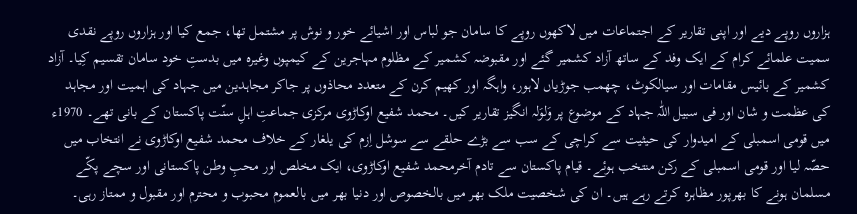ہزاروں روپے دیے اور اپنی تقاریر کے اجتماعات میں لاکھوں روپے کا سامان جو لباس اور اشیائے خور و نوش پر مشتمل تھا، جمع کیا اور ہزاروں روپے نقدی سمیت علمائے کرام کے ایک وفد کے ساتھ آزاد کشمیر گئے اور مقبوضہ کشمیر کے مظلوم مہاجرین کے کیمپوں وغیرہ میں بدستِ خود سامان تقسیم کِیا۔ آزاد کشمیر کے بائیس مقامات اور سیالکوٹ، چھمب جوڑیاں لاہور، واہگہ اور کھیم کرن کے متعدد محاذوں پر جاکر مجاہدین میں جہاد کی اہمیت اور مجاہد کی عظمت و شان اور فی سبیل اللّٰہ جہاد کے موضوع پر وَلوَلہ انگیز تقاریر کیں۔ محمد شفیع اوکاڑوی مرکزی جماعتِ اہلِ سنّت پاکستان کے بانی تھے۔ 1970ء میں قومی اسمبلی کے امیدوار کی حیثیت سے کراچی کے سب سے بڑے حلقے سے سوشل اِزم کی یلغار کے خلاف محمد شفیع اوکاڑوی نے انتخاب میں حصّہ لیا اور قومی اسمبلی کے رکن منتخب ہوئے۔ قیام پاکستان سے تادم آخرمحمد شفیع اوکاڑوی، ایک مخلص اور محبِ وطن پاکستانی اور سچے پکّے مسلمان ہونے کا بھرپور مظاہرہ کرتے رہے ہیں۔ ان کی شخصیت ملک بھر میں بالخصوص اور دنیا بھر میں بالعموم محبوب و محترم اور مقبول و ممتاز رہی۔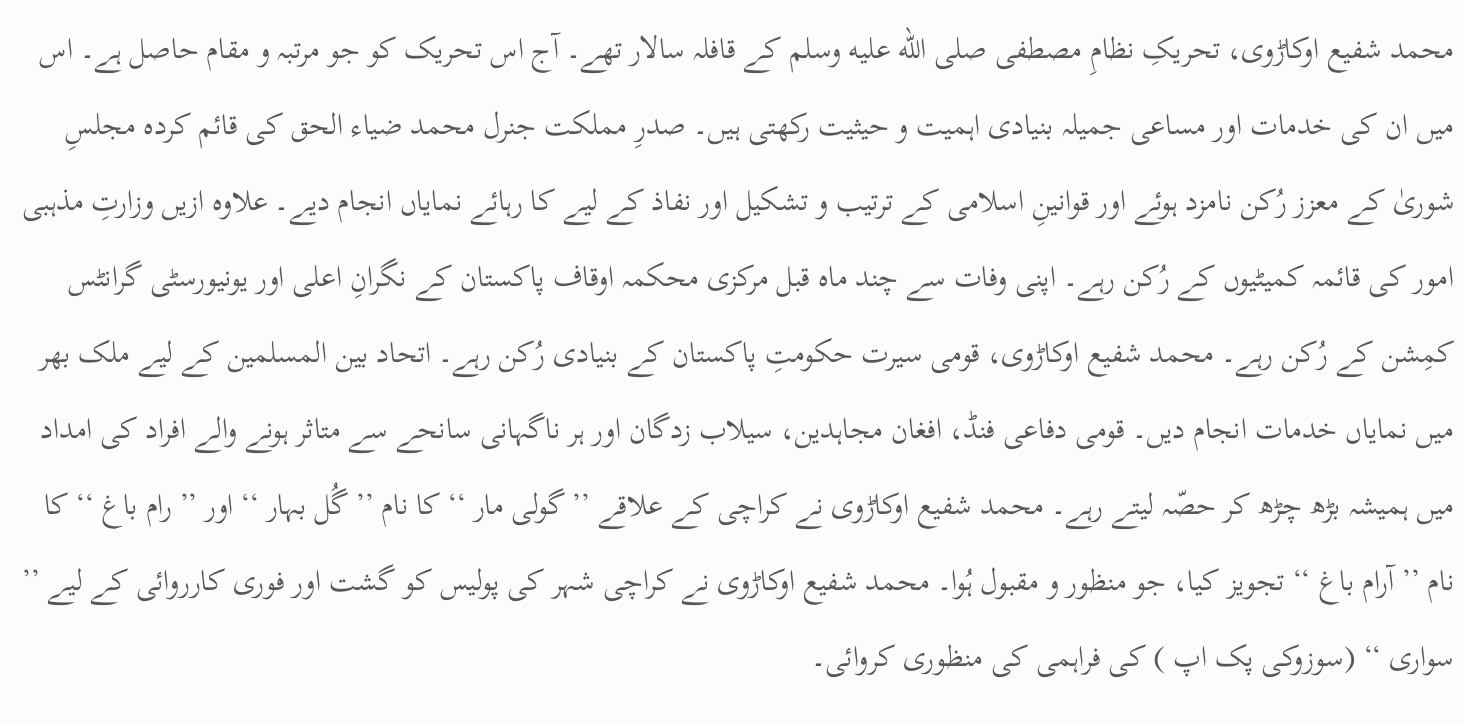محمد شفیع اوکاڑوی، تحریکِ نظامِ مصطفی صلى الله عليه وسلم کے قافلہ سالار تھے۔ آج اس تحریک کو جو مرتبہ و مقام حاصل ہے۔ اس میں ان کی خدمات اور مساعی جمیلہ بنیادی اہمیت و حیثیت رکھتی ہیں۔ صدرِ مملکت جنرل محمد ضیاء الحق کی قائم کردہ مجلسِ شوریٰ کے معزز رُکن نامزد ہوئے اور قوانینِ اسلامی کے ترتیب و تشکیل اور نفاذ کے لیے کا رہائے نمایاں انجام دیے۔ علاوہ ازیں وزارتِ مذہبی امور کی قائمہ کمیٹیوں کے رُکن رہے۔ اپنی وفات سے چند ماہ قبل مرکزی محکمہ اوقاف پاکستان کے نگرانِ اعلی اور یونیورسٹی گرانٹس کمِشن کے رُکن رہے۔ محمد شفیع اوکاڑوی، قومی سیرت حکومتِ پاکستان کے بنیادی رُکن رہے۔ اتحاد بین المسلمین کے لیے ملک بھر میں نمایاں خدمات انجام دیں۔ قومی دفاعی فنڈ، افغان مجاہدین، سیلاب زدگان اور ہر ناگہانی سانحے سے متاثر ہونے والے افراد کی امداد میں ہمیشہ بڑھ چڑھ کر حصّہ لیتے رہے۔ محمد شفیع اوکاڑوی نے کراچی کے علاقے ’’ گولی مار ‘‘ کا نام ’’ گُل بہار ‘‘ اور ’’ رام باغ ‘‘ کا نام ’’ آرام باغ ‘‘ تجویز کیا، جو منظور و مقبول ہُوا۔ محمد شفیع اوکاڑوی نے کراچی شہر کی پولیس کو گشت اور فوری کارروائی کے لیے ’’ سواری ‘‘ (سوزوکی پک اپ ) کی فراہمی کی منظوری کروائی۔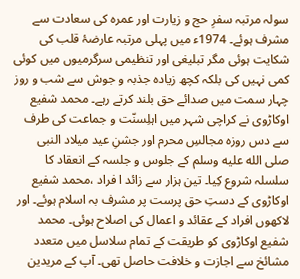سولہ مرتبہ سفرِ حج و زیارت اور عمرہ کی سعادت سے مشرف ہوئے۔ 1974ء میں پہلی مرتبہ عارضۂ قلب کی شکایت ہوئی مگر تبلیغی اور تنظیمی سرگرمیوں میں کوئی کمی نہیں کی بلکہ کچھ زیادہ جذبہ و جوش سے شب و روز چہار سمت میں صدائے حق بلند کرتے رہے۔ محمد شفیع اوکاڑوی نے کراچی شہر میں اہلِسنّت و جماعت کی طرف سے دس روزہ مجالسِ محرم اور جشنِ عید میلاد النبی صلى الله عليه وسلم کے جلوس و جلسہ کے انعقاد کا سلسلہ شروع کِیا۔ تین ہزار سے زائد ا فراد ،محمد شفیع اوکاڑوی کے دستِ حق پرست پر مشرف بہ اسلام ہوئے۔ اور لاکھوں افراد کے عقائد و اعمال کی اصلاح ہوئی۔ محمد شفیع اوکاڑوی کو طریقت کے تمام سلاسل میں متعدد مشائخ سے اجازت و خلافت حاصل تھی۔ آپ کے مریدین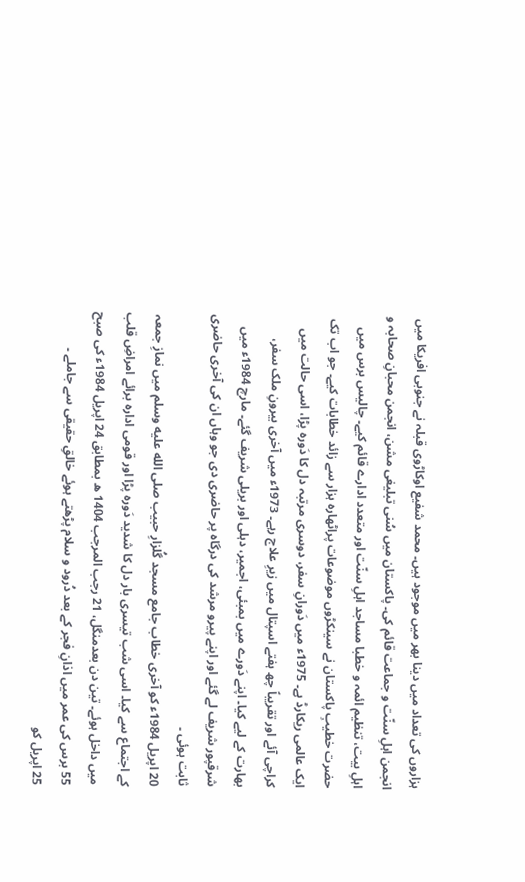ہزاروں کی تعداد میں دینا بھر میں موجود ہیں۔ محمد شفیع اوکاڑوی قبلہ نے جنوبی افریکا میں انجمن اہلِ سنّت و جماعت قائم کی۔ پاکستان میں سُنی تبلیغی مشن، انجمن محبانِ صحابہ و اہلِ بیت، تنظیم ائمہ و خطبا مساجد اہلِ سنّت اور متعدد ادارے قائم کیے۔ چالیس برس میں حضرت خطیبِ پاکستان نے سینکڑوں موضوعات پراٹھارہ ہزار سے زائد خطابات کیے۔ جو اب تک ایک عالمی ریکارڈ ہے۔ 1975ء میں دَورانِ سفر، دوسری مرتبہ دل کا دَورہ پڑا، اسی حالت میں کراچی آئے اور تقریباً چھ ہفتے اسپتال میں زیرِ علاج رہے۔ 1973ء میں آخری بیرونِ ملک سفر، بھارت کے لیے کیا۔ اپنے دَورے میں بمبئی، اجمیر، دہلی اور بریلی شریف گئے۔ مارچ 1984ء میں شرقپور شریف لے گئے اور اپنے پیرو مرشد کی درگاہ پر حاضری دی جو وہاں ان کی آخری حاضری ثابت ہوئی ۔
20 اپریل 1984ء کو آخری خطاب جامع مسجد گُلزارِ حبیب صلى الله عليه وسلم میں نمازِ جمعہ کے اجتماع سے کیا۔ اسی شب تیسری بار دل کا شدید دَورہ پڑا اور قومی ادارہ برائے امراضِ قلب میں داخل ہوئے۔ تین دن بعدمنگل، 21 رجب المرجب 1404 ھ بمطابق 24 اپریل 1984ء کی صبح 55 برس کی عمر میں اذانِ فجر کے بعد دُرود و سلام پڑھتے ہوئے خالقِ حقیقی سے جاملے ۔
25 اپریل کو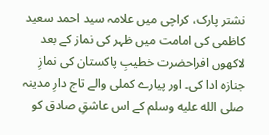نشتر پارک، کراچی میں علامہ سید احمد سعید کاظمی کی امامت میں ظہر کی نماز کے بعد لاکھوں افراحضرت خطیبِ پاکستان کی نمازِ جنازہ ادا کی۔ اور پیارے کملی والے تاج دارِ مدینہ صلى الله عليه وسلم کے اس عاشقِ صادق کو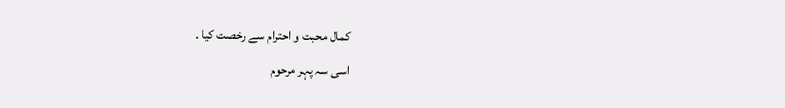کمال محبت و احترام سے رخصت کیا ۔
اسی سہ پہر مرحوم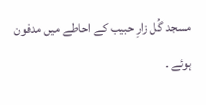مسجد گُل زارِ حبیب کے احاطے میں مدفون ہوئے ۔